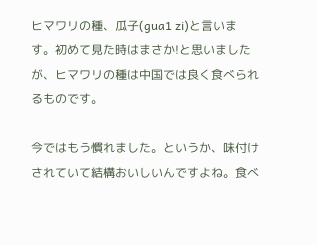ヒマワリの種、瓜子(gua1 zi)と言います。初めて見た時はまさか!と思いましたが、ヒマワリの種は中国では良く食べられるものです。

今ではもう慣れました。というか、味付けされていて結構おいしいんですよね。食べ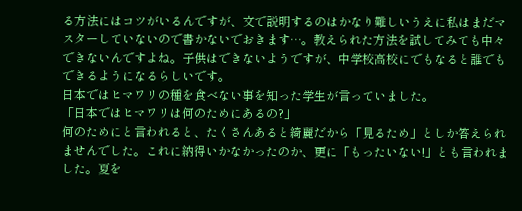る方法にはコツがいるんですが、文で説明するのはかなり難しいうえに私はまだマスターしていないので書かないでおきます…。教えられた方法を試してみても中々できないんですよね。子供はできないようですが、中学校高校にでもなると誰でもできるようになるらしいです。
日本ではヒマワリの種を食べない事を知った学生が言っていました。
「日本ではヒマワリは何のためにあるの?」
何のためにと言われると、たくさんあると綺麗だから「見るため」としか答えられませんでした。これに納得いかなかったのか、更に「もったいない!」とも言われました。夏を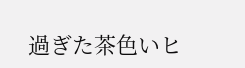過ぎた茶色いヒ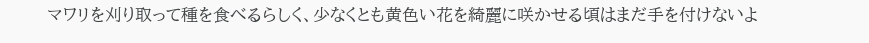マワリを刈り取って種を食べるらしく、少なくとも黄色い花を綺麗に咲かせる頃はまだ手を付けないよ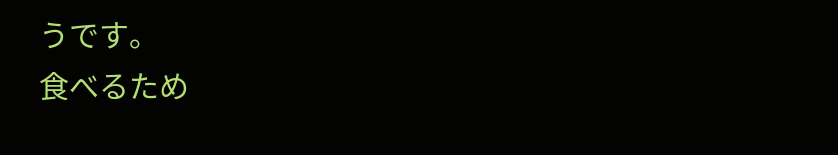うです。
食べるため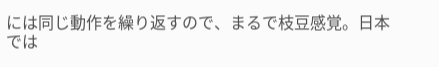には同じ動作を繰り返すので、まるで枝豆感覚。日本では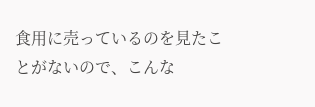食用に売っているのを見たことがないので、こんな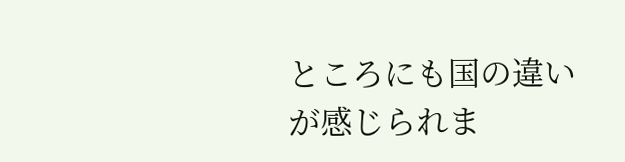ところにも国の違いが感じられま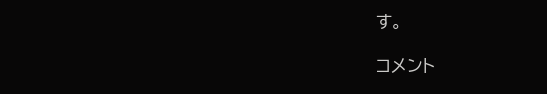す。

コメント